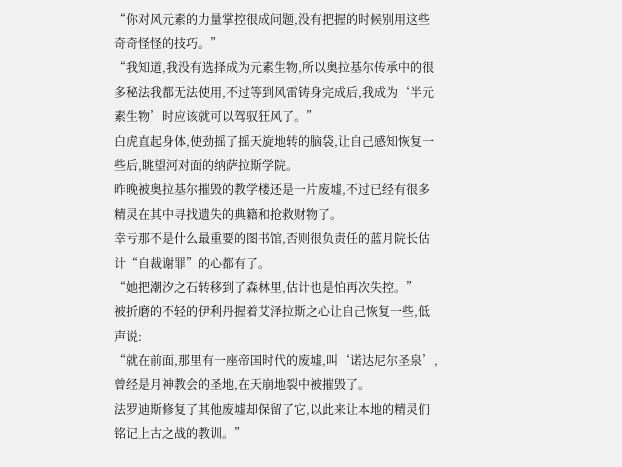“你对风元素的力量掌控很成问题,没有把握的时候别用这些奇奇怪怪的技巧。”
“我知道,我没有选择成为元素生物,所以奥拉基尔传承中的很多秘法我都无法使用,不过等到风雷铸身完成后,我成为‘半元素生物’时应该就可以驾驭狂风了。”
白虎直起身体,使劲摇了摇天旋地转的脑袋,让自己感知恢复一些后,眺望河对面的纳萨拉斯学院。
昨晚被奥拉基尔摧毁的教学楼还是一片废墟,不过已经有很多精灵在其中寻找遗失的典籍和抢救财物了。
幸亏那不是什么最重要的图书馆,否则很负责任的蓝月院长估计“自裁谢罪”的心都有了。
“她把潮汐之石转移到了森林里,估计也是怕再次失控。”
被折磨的不轻的伊利丹握着艾泽拉斯之心让自己恢复一些,低声说:
“就在前面,那里有一座帝国时代的废墟,叫‘诺达尼尔圣泉’,曾经是月神教会的圣地,在天崩地裂中被摧毁了。
法罗迪斯修复了其他废墟却保留了它,以此来让本地的精灵们铭记上古之战的教训。”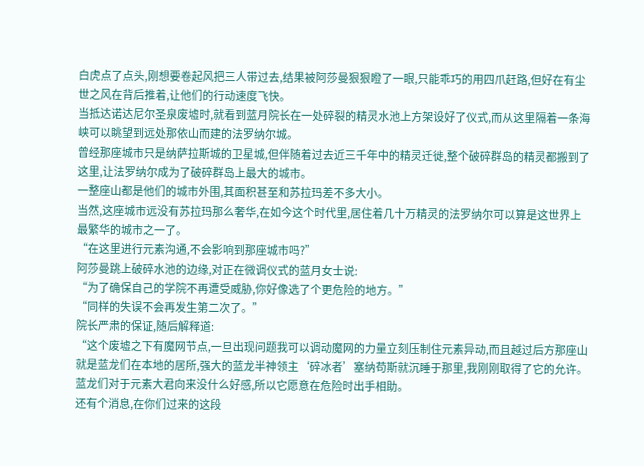白虎点了点头,刚想要卷起风把三人带过去,结果被阿莎曼狠狠瞪了一眼,只能乖巧的用四爪赶路,但好在有尘世之风在背后推着,让他们的行动速度飞快。
当抵达诺达尼尔圣泉废墟时,就看到蓝月院长在一处碎裂的精灵水池上方架设好了仪式,而从这里隔着一条海峡可以眺望到远处那依山而建的法罗纳尔城。
曾经那座城市只是纳萨拉斯城的卫星城,但伴随着过去近三千年中的精灵迁徙,整个破碎群岛的精灵都搬到了这里,让法罗纳尔成为了破碎群岛上最大的城市。
一整座山都是他们的城市外围,其面积甚至和苏拉玛差不多大小。
当然,这座城市远没有苏拉玛那么奢华,在如今这个时代里,居住着几十万精灵的法罗纳尔可以算是这世界上最繁华的城市之一了。
“在这里进行元素沟通,不会影响到那座城市吗?”
阿莎曼跳上破碎水池的边缘,对正在微调仪式的蓝月女士说:
“为了确保自己的学院不再遭受威胁,你好像选了个更危险的地方。”
“同样的失误不会再发生第二次了。”
院长严肃的保证,随后解释道:
“这个废墟之下有魔网节点,一旦出现问题我可以调动魔网的力量立刻压制住元素异动,而且越过后方那座山就是蓝龙们在本地的居所,强大的蓝龙半神领主‘碎冰者’塞纳苟斯就沉睡于那里,我刚刚取得了它的允许。
蓝龙们对于元素大君向来没什么好感,所以它愿意在危险时出手相助。
还有个消息,在你们过来的这段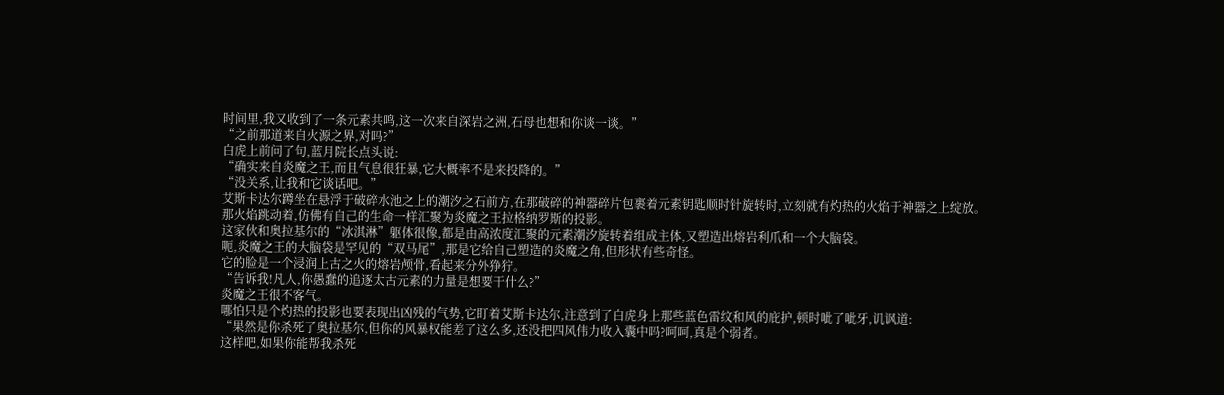时间里,我又收到了一条元素共鸣,这一次来自深岩之洲,石母也想和你谈一谈。”
“之前那道来自火源之界,对吗?”
白虎上前问了句,蓝月院长点头说:
“确实来自炎魔之王,而且气息很狂暴,它大概率不是来投降的。”
“没关系,让我和它谈话吧。”
艾斯卡达尔蹲坐在悬浮于破碎水池之上的潮汐之石前方,在那破碎的神器碎片包裹着元素钥匙顺时针旋转时,立刻就有灼热的火焰于神器之上绽放。
那火焰跳动着,仿佛有自己的生命一样汇聚为炎魔之王拉格纳罗斯的投影。
这家伙和奥拉基尔的“冰淇淋”躯体很像,都是由高浓度汇聚的元素潮汐旋转着组成主体,又塑造出熔岩利爪和一个大脑袋。
呃,炎魔之王的大脑袋是罕见的“双马尾”,那是它给自己塑造的炎魔之角,但形状有些奇怪。
它的脸是一个浸润上古之火的熔岩颅骨,看起来分外狰狞。
“告诉我!凡人,你愚蠢的追逐太古元素的力量是想要干什么?”
炎魔之王很不客气。
哪怕只是个灼热的投影也要表现出凶残的气势,它盯着艾斯卡达尔,注意到了白虎身上那些蓝色雷纹和风的庇护,顿时呲了呲牙,讥讽道:
“果然是你杀死了奥拉基尔,但你的风暴权能差了这么多,还没把四风伟力收入囊中吗?呵呵,真是个弱者。
这样吧,如果你能帮我杀死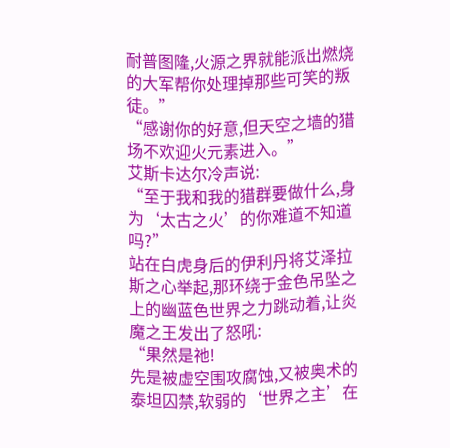耐普图隆,火源之界就能派出燃烧的大军帮你处理掉那些可笑的叛徒。”
“感谢你的好意,但天空之墙的猎场不欢迎火元素进入。”
艾斯卡达尔冷声说:
“至于我和我的猎群要做什么,身为‘太古之火’的你难道不知道吗?”
站在白虎身后的伊利丹将艾泽拉斯之心举起,那环绕于金色吊坠之上的幽蓝色世界之力跳动着,让炎魔之王发出了怒吼:
“果然是祂!
先是被虚空围攻腐蚀,又被奥术的泰坦囚禁,软弱的‘世界之主’在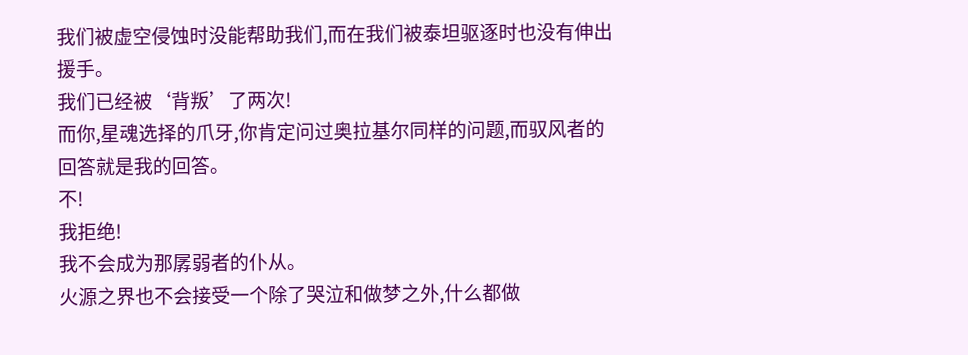我们被虚空侵蚀时没能帮助我们,而在我们被泰坦驱逐时也没有伸出援手。
我们已经被‘背叛’了两次!
而你,星魂选择的爪牙,你肯定问过奥拉基尔同样的问题,而驭风者的回答就是我的回答。
不!
我拒绝!
我不会成为那孱弱者的仆从。
火源之界也不会接受一个除了哭泣和做梦之外,什么都做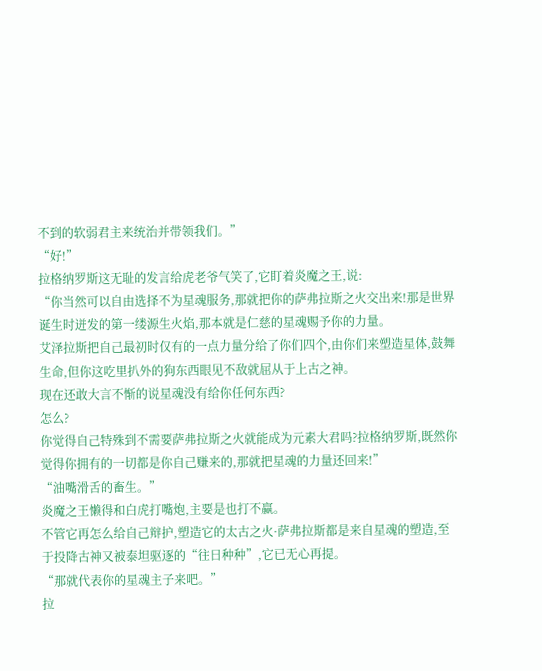不到的软弱君主来统治并带领我们。”
“好!”
拉格纳罗斯这无耻的发言给虎老爷气笑了,它盯着炎魔之王,说:
“你当然可以自由选择不为星魂服务,那就把你的萨弗拉斯之火交出来!那是世界诞生时迸发的第一缕源生火焰,那本就是仁慈的星魂赐予你的力量。
艾泽拉斯把自己最初时仅有的一点力量分给了你们四个,由你们来塑造星体,鼓舞生命,但你这吃里扒外的狗东西眼见不敌就屈从于上古之神。
现在还敢大言不惭的说星魂没有给你任何东西?
怎么?
你觉得自己特殊到不需要萨弗拉斯之火就能成为元素大君吗?拉格纳罗斯,既然你觉得你拥有的一切都是你自己赚来的,那就把星魂的力量还回来!”
“油嘴滑舌的畜生。”
炎魔之王懒得和白虎打嘴炮,主要是也打不赢。
不管它再怎么给自己辩护,塑造它的太古之火·萨弗拉斯都是来自星魂的塑造,至于投降古神又被泰坦驱逐的“往日种种”,它已无心再提。
“那就代表你的星魂主子来吧。”
拉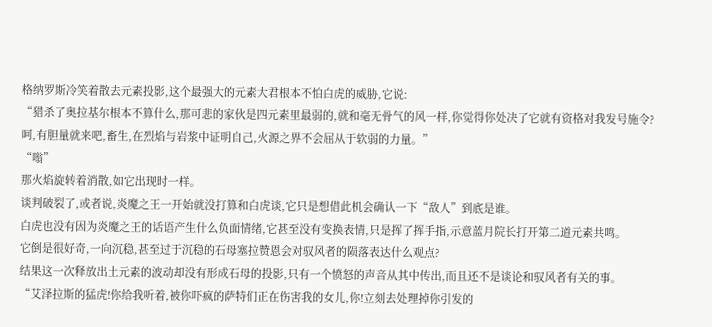格纳罗斯冷笑着散去元素投影,这个最强大的元素大君根本不怕白虎的威胁,它说:
“猎杀了奥拉基尔根本不算什么,那可悲的家伙是四元素里最弱的,就和毫无骨气的风一样,你觉得你处决了它就有资格对我发号施令?
呵,有胆量就来吧,畜生,在烈焰与岩浆中证明自己,火源之界不会屈从于软弱的力量。”
“嗡”
那火焰旋转着消散,如它出现时一样。
谈判破裂了,或者说,炎魔之王一开始就没打算和白虎谈,它只是想借此机会确认一下“敌人”到底是谁。
白虎也没有因为炎魔之王的话语产生什么负面情绪,它甚至没有变换表情,只是挥了挥手指,示意蓝月院长打开第二道元素共鸣。
它倒是很好奇,一向沉稳,甚至过于沉稳的石母塞拉赞恩会对驭风者的陨落表达什么观点?
结果这一次释放出土元素的波动却没有形成石母的投影,只有一个愤怒的声音从其中传出,而且还不是谈论和驭风者有关的事。
“艾泽拉斯的猛虎!你给我听着,被你吓疯的萨特们正在伤害我的女儿,你!立刻去处理掉你引发的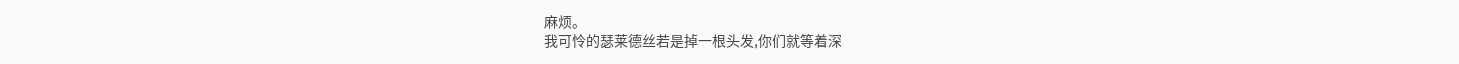麻烦。
我可怜的瑟莱德丝若是掉一根头发,你们就等着深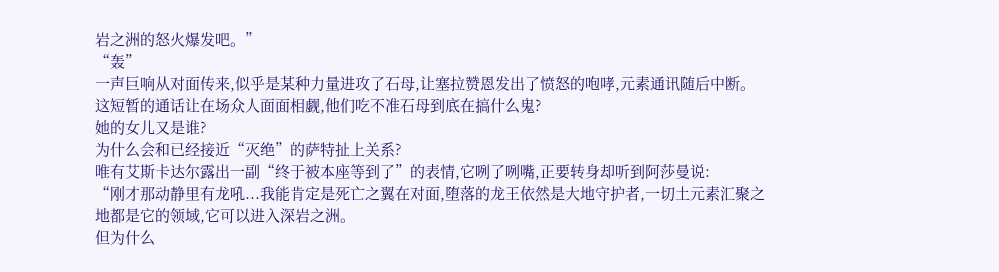岩之洲的怒火爆发吧。”
“轰”
一声巨响从对面传来,似乎是某种力量进攻了石母,让塞拉赞恩发出了愤怒的咆哮,元素通讯随后中断。
这短暂的通话让在场众人面面相觑,他们吃不准石母到底在搞什么鬼?
她的女儿又是谁?
为什么会和已经接近“灭绝”的萨特扯上关系?
唯有艾斯卡达尔露出一副“终于被本座等到了”的表情,它咧了咧嘴,正要转身却听到阿莎曼说:
“刚才那动静里有龙吼...我能肯定是死亡之翼在对面,堕落的龙王依然是大地守护者,一切土元素汇聚之地都是它的领域,它可以进入深岩之洲。
但为什么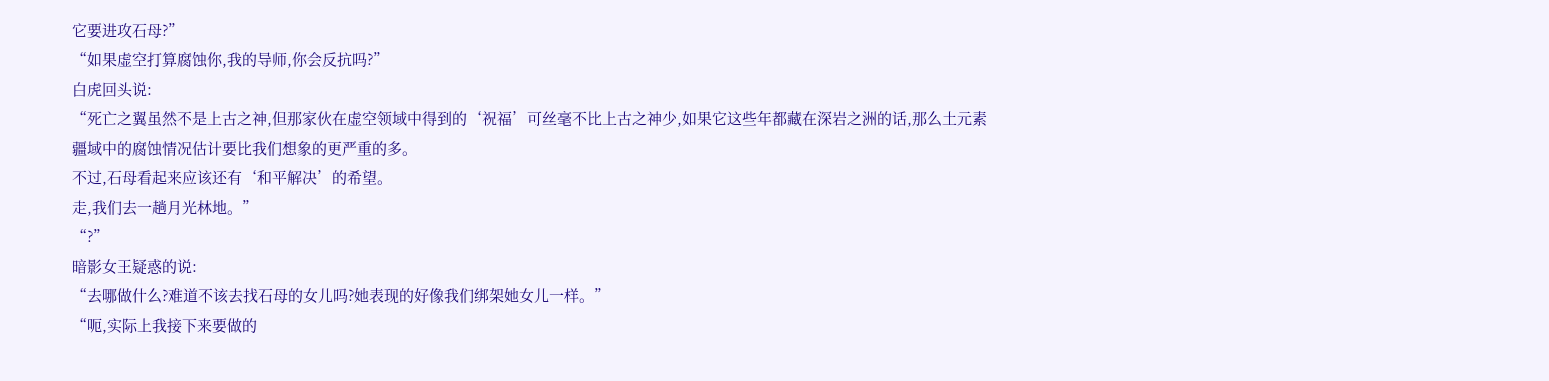它要进攻石母?”
“如果虚空打算腐蚀你,我的导师,你会反抗吗?”
白虎回头说:
“死亡之翼虽然不是上古之神,但那家伙在虚空领域中得到的‘祝福’可丝毫不比上古之神少,如果它这些年都藏在深岩之洲的话,那么土元素疆域中的腐蚀情况估计要比我们想象的更严重的多。
不过,石母看起来应该还有‘和平解决’的希望。
走,我们去一趟月光林地。”
“?”
暗影女王疑惑的说:
“去哪做什么?难道不该去找石母的女儿吗?她表现的好像我们绑架她女儿一样。”
“呃,实际上我接下来要做的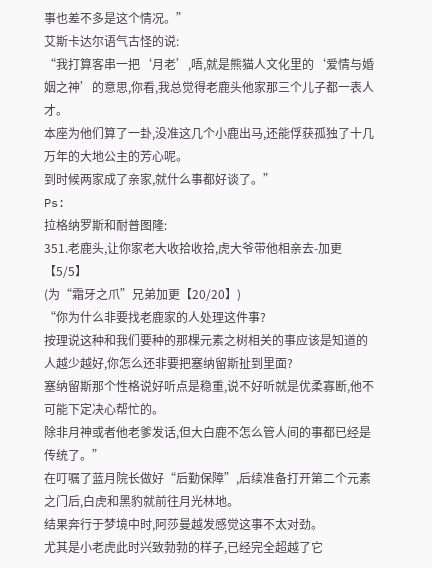事也差不多是这个情况。”
艾斯卡达尔语气古怪的说:
“我打算客串一把‘月老’,唔,就是熊猫人文化里的‘爱情与婚姻之神’的意思,你看,我总觉得老鹿头他家那三个儿子都一表人才。
本座为他们算了一卦,没准这几个小鹿出马,还能俘获孤独了十几万年的大地公主的芳心呢。
到时候两家成了亲家,就什么事都好谈了。”
Ps:
拉格纳罗斯和耐普图隆:
351.老鹿头,让你家老大收拾收拾,虎大爷带他相亲去-加更【5/5】
(为“霜牙之爪”兄弟加更【20/20】)
“你为什么非要找老鹿家的人处理这件事?
按理说这种和我们要种的那棵元素之树相关的事应该是知道的人越少越好,你怎么还非要把塞纳留斯扯到里面?
塞纳留斯那个性格说好听点是稳重,说不好听就是优柔寡断,他不可能下定决心帮忙的。
除非月神或者他老爹发话,但大白鹿不怎么管人间的事都已经是传统了。”
在叮嘱了蓝月院长做好“后勤保障”,后续准备打开第二个元素之门后,白虎和黑豹就前往月光林地。
结果奔行于梦境中时,阿莎曼越发感觉这事不太对劲。
尤其是小老虎此时兴致勃勃的样子,已经完全超越了它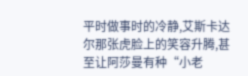平时做事时的冷静,艾斯卡达尔那张虎脸上的笑容升腾,甚至让阿莎曼有种“小老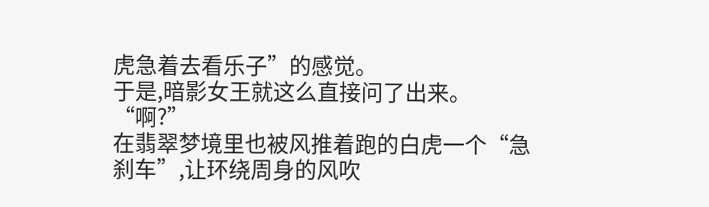虎急着去看乐子”的感觉。
于是,暗影女王就这么直接问了出来。
“啊?”
在翡翠梦境里也被风推着跑的白虎一个“急刹车”,让环绕周身的风吹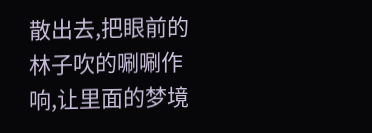散出去,把眼前的林子吹的唰唰作响,让里面的梦境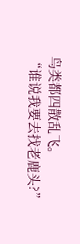鸟类都四散乱飞。
“谁说我要去找老鹿头?”